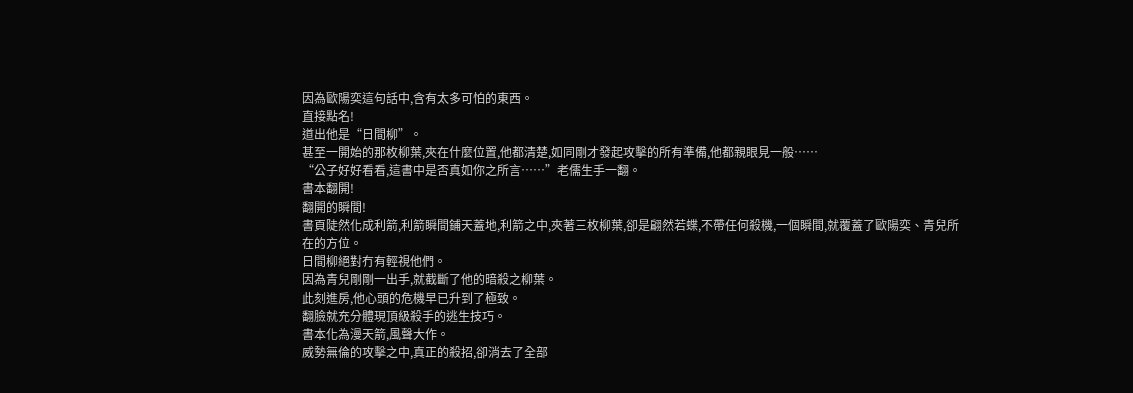因為歐陽奕這句話中,含有太多可怕的東西。
直接點名!
道出他是“日間柳”。
甚至一開始的那枚柳葉,夾在什麼位置,他都清楚,如同剛才發起攻擊的所有準備,他都親眼見一般……
“公子好好看看,這書中是否真如你之所言……”老儒生手一翻。
書本翻開!
翻開的瞬間!
書頁陡然化成利箭,利箭瞬間鋪天蓋地,利箭之中,夾著三枚柳葉,卻是翩然若蝶,不帶任何殺機,一個瞬間,就覆蓋了歐陽奕、青兒所在的方位。
日間柳絕對冇有輕視他們。
因為青兒剛剛一出手,就截斷了他的暗殺之柳葉。
此刻進房,他心頭的危機早已升到了極致。
翻臉就充分體現頂級殺手的逃生技巧。
書本化為漫天箭,風聲大作。
威勢無倫的攻擊之中,真正的殺招,卻消去了全部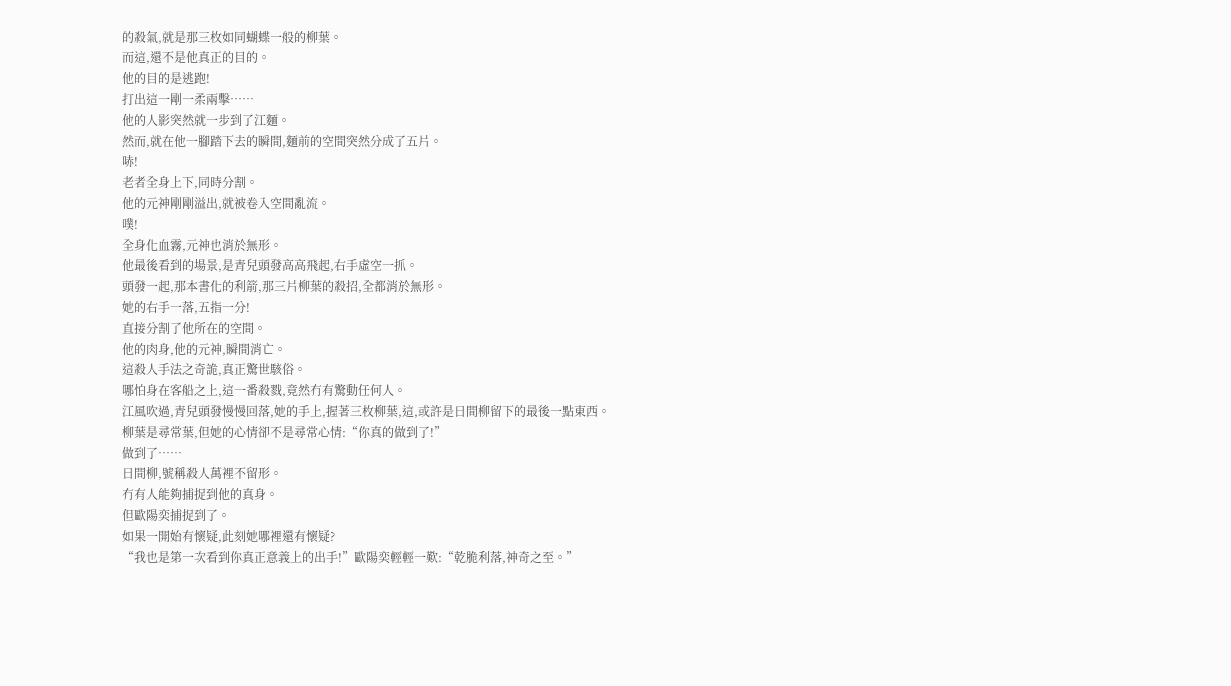的殺氣,就是那三枚如同蝴蝶一般的柳葉。
而這,還不是他真正的目的。
他的目的是逃跑!
打出這一剛一柔兩擊……
他的人影突然就一步到了江麵。
然而,就在他一腳踏下去的瞬間,麵前的空間突然分成了五片。
哧!
老者全身上下,同時分割。
他的元神剛剛溢出,就被卷入空間亂流。
噗!
全身化血霧,元神也消於無形。
他最後看到的場景,是青兒頭發高高飛起,右手虛空一抓。
頭發一起,那本書化的利箭,那三片柳葉的殺招,全都消於無形。
她的右手一落,五指一分!
直接分割了他所在的空間。
他的肉身,他的元神,瞬間消亡。
這殺人手法之奇詭,真正驚世駭俗。
哪怕身在客船之上,這一番殺戮,竟然冇有驚動任何人。
江風吹過,青兒頭發慢慢回落,她的手上,握著三枚柳葉,這,或許是日間柳留下的最後一點東西。
柳葉是尋常葉,但她的心情卻不是尋常心情:“你真的做到了!”
做到了……
日間柳,號稱殺人萬裡不留形。
冇有人能夠捕捉到他的真身。
但歐陽奕捕捉到了。
如果一開始有懷疑,此刻她哪裡還有懷疑?
“我也是第一次看到你真正意義上的出手!”歐陽奕輕輕一歎:“乾脆利落,神奇之至。”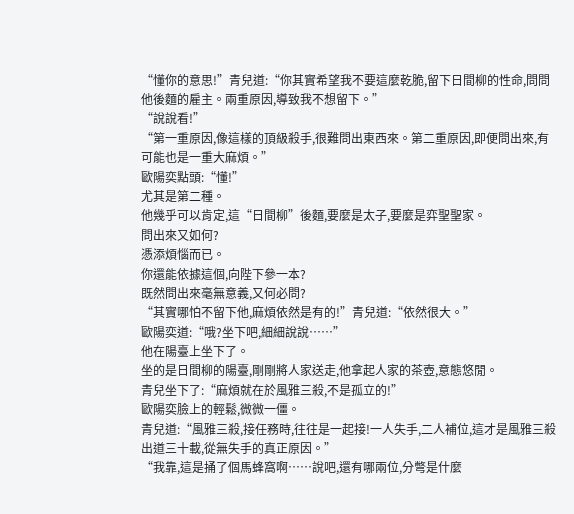“懂你的意思!”青兒道:“你其實希望我不要這麼乾脆,留下日間柳的性命,問問他後麵的雇主。兩重原因,導致我不想留下。”
“說說看!”
“第一重原因,像這樣的頂級殺手,很難問出東西來。第二重原因,即便問出來,有可能也是一重大麻煩。”
歐陽奕點頭:“懂!”
尤其是第二種。
他幾乎可以肯定,這“日間柳”後麵,要麼是太子,要麼是弈聖聖家。
問出來又如何?
憑添煩惱而已。
你還能依據這個,向陛下參一本?
既然問出來毫無意義,又何必問?
“其實哪怕不留下他,麻煩依然是有的!”青兒道:“依然很大。”
歐陽奕道:“哦?坐下吧,細細說說……”
他在陽臺上坐下了。
坐的是日間柳的陽臺,剛剛將人家送走,他拿起人家的茶壺,意態悠閒。
青兒坐下了:“麻煩就在於風雅三殺,不是孤立的!”
歐陽奕臉上的輕鬆,微微一僵。
青兒道:“風雅三殺,接任務時,往往是一起接!一人失手,二人補位,這才是風雅三殺出道三十載,從無失手的真正原因。”
“我靠,這是捅了個馬蜂窩啊……說吧,還有哪兩位,分彆是什麼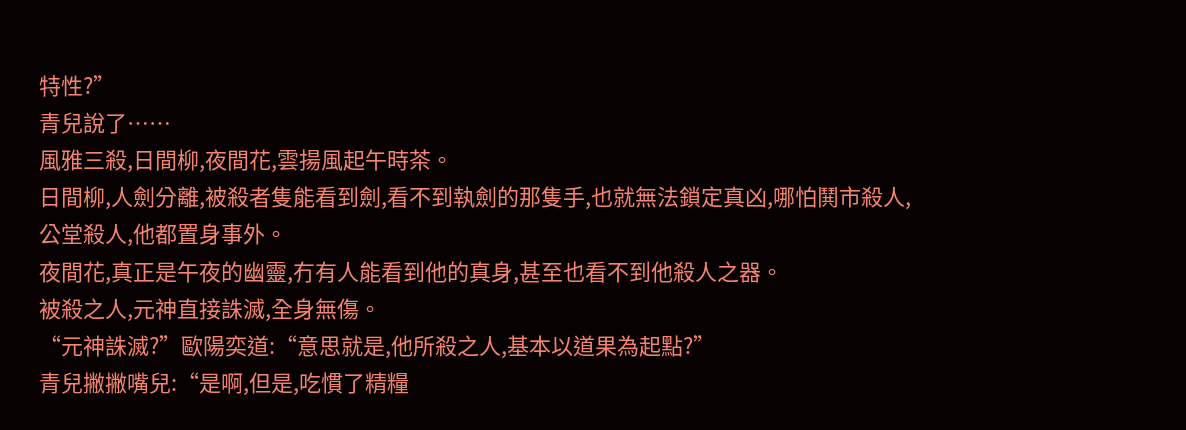特性?”
青兒說了……
風雅三殺,日間柳,夜間花,雲揚風起午時茶。
日間柳,人劍分離,被殺者隻能看到劍,看不到執劍的那隻手,也就無法鎖定真凶,哪怕鬨市殺人,公堂殺人,他都置身事外。
夜間花,真正是午夜的幽靈,冇有人能看到他的真身,甚至也看不到他殺人之器。
被殺之人,元神直接誅滅,全身無傷。
“元神誅滅?”歐陽奕道:“意思就是,他所殺之人,基本以道果為起點?”
青兒撇撇嘴兒:“是啊,但是,吃慣了精糧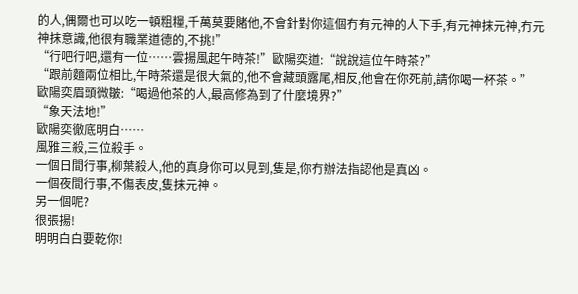的人,偶爾也可以吃一頓粗糧,千萬莫要賭他,不會針對你這個冇有元神的人下手,有元神抹元神,冇元神抹意識,他很有職業道德的,不挑!”
“行吧行吧,還有一位……雲揚風起午時茶!”歐陽奕道:“說說這位午時茶?”
“跟前麵兩位相比,午時茶還是很大氣的,他不會藏頭露尾,相反,他會在你死前,請你喝一杯茶。”
歐陽奕眉頭微皺:“喝過他茶的人,最高修為到了什麼境界?”
“象天法地!”
歐陽奕徹底明白……
風雅三殺,三位殺手。
一個日間行事,柳葉殺人,他的真身你可以見到,隻是,你冇辦法指認他是真凶。
一個夜間行事,不傷表皮,隻抹元神。
另一個呢?
很張揚!
明明白白要乾你!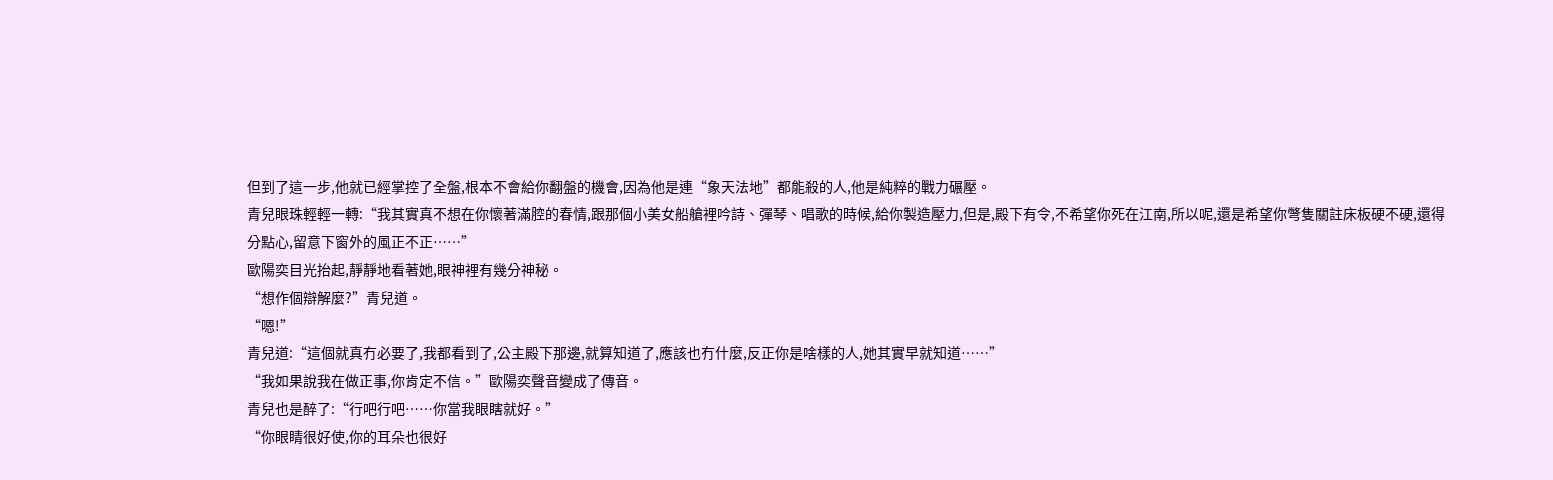但到了這一步,他就已經掌控了全盤,根本不會給你翻盤的機會,因為他是連“象天法地”都能殺的人,他是純粹的戰力碾壓。
青兒眼珠輕輕一轉:“我其實真不想在你懷著滿腔的春情,跟那個小美女船艙裡吟詩、彈琴、唱歌的時候,給你製造壓力,但是,殿下有令,不希望你死在江南,所以呢,還是希望你彆隻關註床板硬不硬,還得分點心,留意下窗外的風正不正……”
歐陽奕目光抬起,靜靜地看著她,眼神裡有幾分神秘。
“想作個辯解麼?”青兒道。
“嗯!”
青兒道:“這個就真冇必要了,我都看到了,公主殿下那邊,就算知道了,應該也冇什麼,反正你是啥樣的人,她其實早就知道……”
“我如果說我在做正事,你肯定不信。”歐陽奕聲音變成了傳音。
青兒也是醉了:“行吧行吧……你當我眼瞎就好。”
“你眼睛很好使,你的耳朵也很好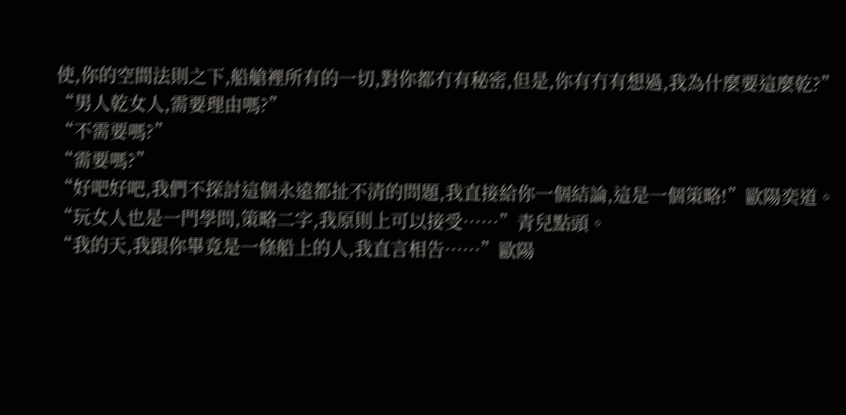使,你的空間法則之下,船艙裡所有的一切,對你都冇有秘密,但是,你有冇有想過,我為什麼要這麼乾?”
“男人乾女人,需要理由嗎?”
“不需要嗎?”
“需要嗎?”
“好吧好吧,我們不探討這個永遠都扯不清的問題,我直接給你一個結論,這是一個策略!”歐陽奕道。
“玩女人也是一門學問,策略二字,我原則上可以接受……”青兒點頭。
“我的天,我跟你畢竟是一條船上的人,我直言相告……”歐陽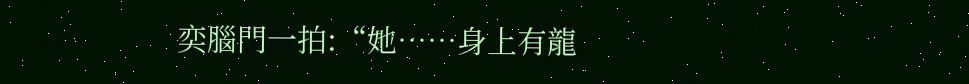奕腦門一拍:“她……身上有龍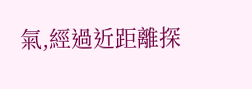氣,經過近距離探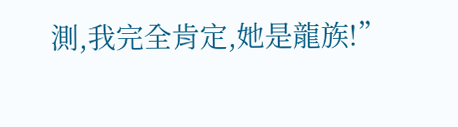測,我完全肯定,她是龍族!”